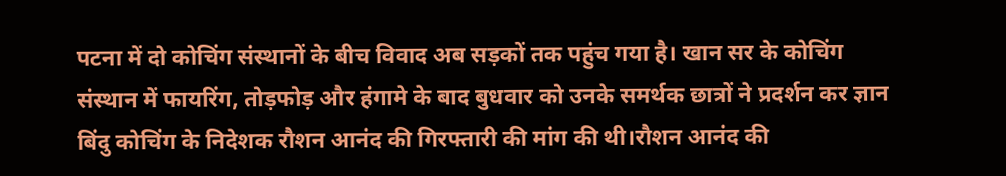पटना में दो कोचिंग संस्थानों के बीच विवाद अब सड़कों तक पहुंच गया है। खान सर के कोचिंग संस्थान में फायरिंग, तोड़फोड़ और हंगामे के बाद बुधवार को उनके समर्थक छात्रों ने प्रदर्शन कर ज्ञान बिंदु कोचिंग के निदेशक रौशन आनंद की गिरफ्तारी की मांग की थी।रौशन आनंद की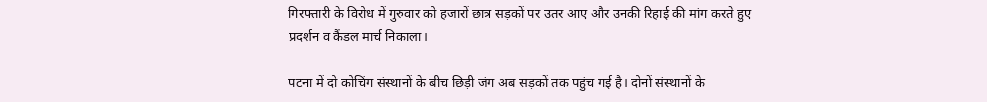गिरफ्तारी के विरोध में गुरुवार को हजारों छात्र सड़कों पर उतर आए और उनकी रिहाई की मांग करते हुए प्रदर्शन व कैंडल मार्च निकाला।

पटना में दो कोचिंग संस्थानों के बीच छिड़ी जंग अब सड़कों तक पहुंच गई है। दोनों संस्थानों के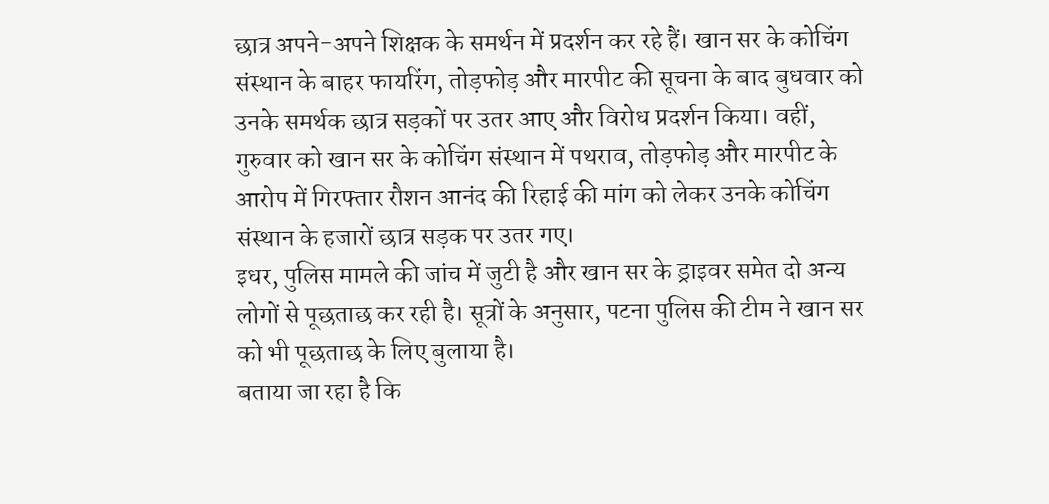छात्र अपने-अपने शिक्षक के समर्थन में प्रदर्शन कर रहे हैं। खान सर के कोचिंग संस्थान के बाहर फायरिंग, तोड़फोड़ और मारपीट की सूचना के बाद बुधवार को उनके समर्थक छात्र सड़कों पर उतर आए और विरोध प्रदर्शन किया। वहीं, गुरुवार को खान सर के कोचिंग संस्थान में पथराव, तोड़फोड़ और मारपीट के आरोप में गिरफ्तार रौशन आनंद की रिहाई की मांग को लेकर उनके कोचिंग संस्थान के हजारों छात्र सड़क पर उतर गए।
इधर, पुलिस मामले की जांच में जुटी है और खान सर के ड्राइवर समेत दो अन्य लोगों से पूछताछ कर रही है। सूत्रों के अनुसार, पटना पुलिस की टीम ने खान सर को भी पूछताछ के लिए बुलाया है।
बताया जा रहा है कि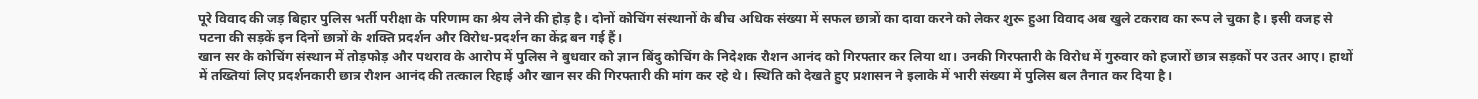पूरे विवाद की जड़ बिहार पुलिस भर्ती परीक्षा के परिणाम का श्रेय लेने की होड़ है। दोनों कोचिंग संस्थानों के बीच अधिक संख्या में सफल छात्रों का दावा करने को लेकर शुरू हुआ विवाद अब खुले टकराव का रूप ले चुका है। इसी वजह से पटना की सड़कें इन दिनों छात्रों के शक्ति प्रदर्शन और विरोध-प्रदर्शन का केंद्र बन गई हैं।
खान सर के कोचिंग संस्थान में तोड़फोड़ और पथराव के आरोप में पुलिस ने बुधवार को ज्ञान बिंदु कोचिंग के निदेशक रौशन आनंद को गिरफ्तार कर लिया था। उनकी गिरफ्तारी के विरोध में गुरुवार को हजारों छात्र सड़कों पर उतर आए। हाथों में तख्तियां लिए प्रदर्शनकारी छात्र रौशन आनंद की तत्काल रिहाई और खान सर की गिरफ्तारी की मांग कर रहे थे। स्थिति को देखते हुए प्रशासन ने इलाके में भारी संख्या में पुलिस बल तैनात कर दिया है।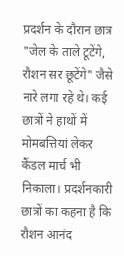प्रदर्शन के दौरान छात्र "जेल के ताले टूटेंगे, रौशन सर छूटेंगे" जैसे नारे लगा रहे थे। कई छात्रों ने हाथों में मोमबत्तियां लेकर कैंडल मार्च भी निकाला। प्रदर्शनकारी छात्रों का कहना है कि रौशन आनंद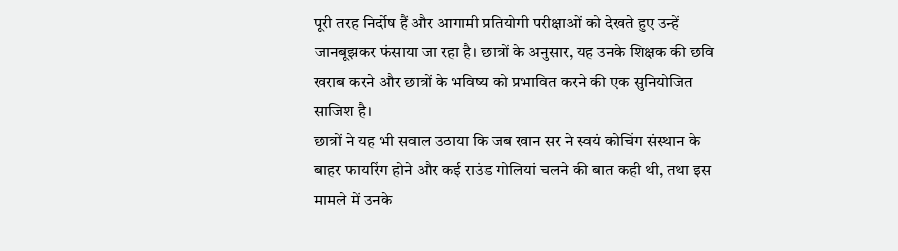पूरी तरह निर्दोष हैं और आगामी प्रतियोगी परीक्षाओं को देखते हुए उन्हें जानबूझकर फंसाया जा रहा है। छात्रों के अनुसार, यह उनके शिक्षक की छवि खराब करने और छात्रों के भविष्य को प्रभावित करने की एक सुनियोजित साजिश है।
छात्रों ने यह भी सवाल उठाया कि जब खान सर ने स्वयं कोचिंग संस्थान के बाहर फायरिंग होने और कई राउंड गोलियां चलने की बात कही थी, तथा इस मामले में उनके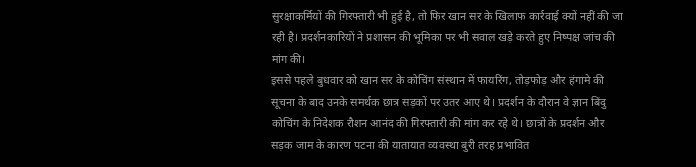सुरक्षाकर्मियों की गिरफ्तारी भी हुई है, तो फिर खान सर के खिलाफ कार्रवाई क्यों नहीं की जा रही है। प्रदर्शनकारियों ने प्रशासन की भूमिका पर भी सवाल खड़े करते हुए निष्पक्ष जांच की मांग की।
इससे पहले बुधवार को खान सर के कोचिंग संस्थान में फायरिंग, तोड़फोड़ और हंगामे की सूचना के बाद उनके समर्थक छात्र सड़कों पर उतर आए थे। प्रदर्शन के दौरान वे ज्ञान बिंदु कोचिंग के निदेशक रौशन आनंद की गिरफ्तारी की मांग कर रहे थे। छात्रों के प्रदर्शन और सड़क जाम के कारण पटना की यातायात व्यवस्था बुरी तरह प्रभावित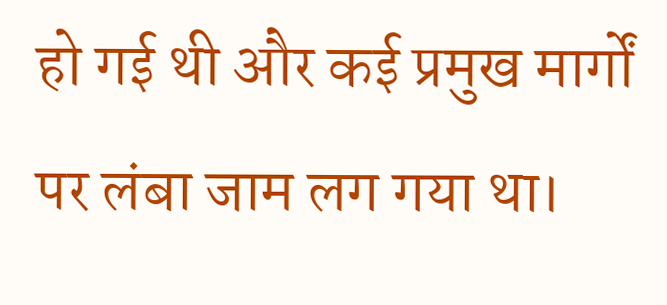हो गई थी और कई प्रमुख मार्गों पर लंबा जाम लग गया था।